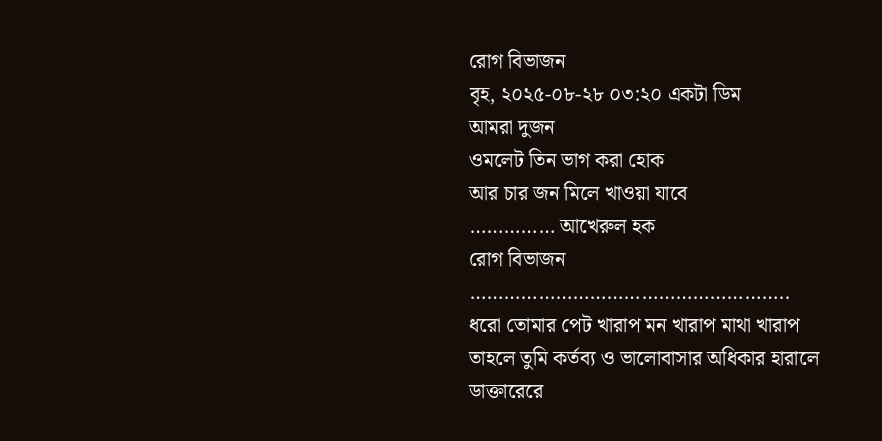রোগ বিভাজন
বৃহ, ২০২৫-০৮-২৮ ০৩:২০ একটা ডিম
আমরা দুজন
ওমলেট তিন ভাগ করা হোক
আর চার জন মিলে খাওয়া যাবে
…………… আখেরুল হক
রোগ বিভাজন
………………………………………………..
ধরো তোমার পেট খারাপ মন খারাপ মাথা খারাপ
তাহলে তুমি কর্তব্য ও ভালোবাসার অধিকার হারালে
ডাক্তারেরে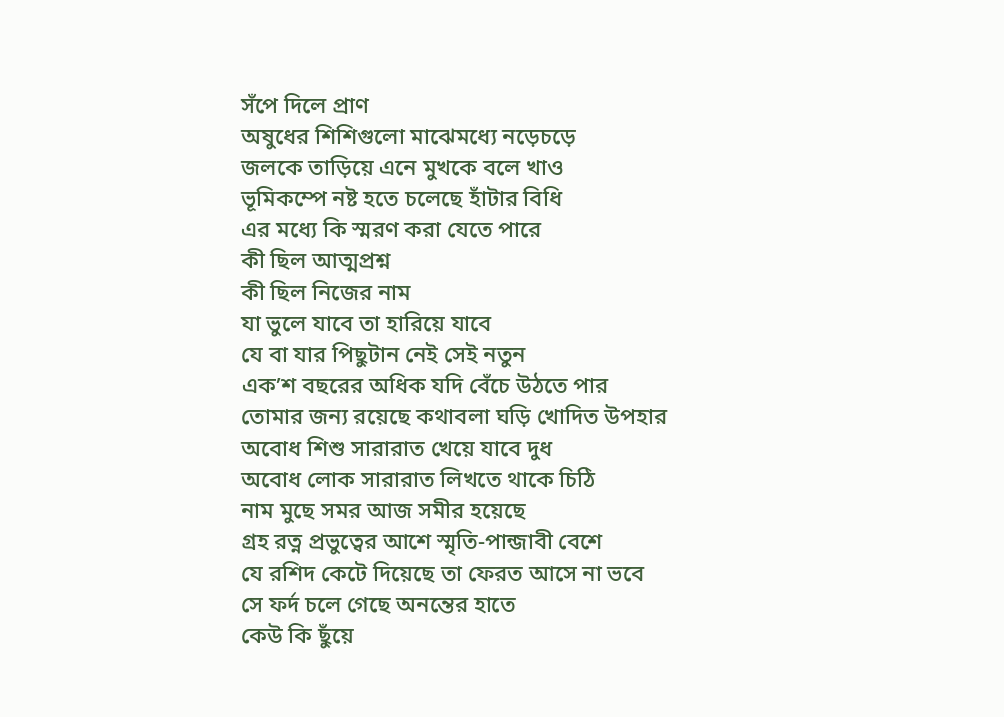সঁপে দিলে প্রাণ
অষুধের শিশিগুলো মাঝেমধ্যে নড়েচড়ে
জলকে তাড়িয়ে এনে মুখকে বলে খাও
ভূমিকম্পে নষ্ট হতে চলেছে হাঁটার বিধি
এর মধ্যে কি স্মরণ করা যেতে পারে
কী ছিল আত্মপ্রশ্ন
কী ছিল নিজের নাম
যা ভুলে যাবে তা হারিয়ে যাবে
যে বা যার পিছুটান নেই সেই নতুন
এক’শ বছরের অধিক যদি বেঁচে উঠতে পার
তোমার জন্য রয়েছে কথাবলা ঘড়ি খোদিত উপহার
অবোধ শিশু সারারাত খেয়ে যাবে দুধ
অবোধ লোক সারারাত লিখতে থাকে চিঠি
নাম মুছে সমর আজ সমীর হয়েছে
গ্রহ রত্ন প্রভুত্বের আশে স্মৃতি-পান্জাবী বেশে
যে রশিদ কেটে দিয়েছে তা ফেরত আসে না ভবে
সে ফর্দ চলে গেছে অনন্তের হাতে
কেউ কি ছুঁয়ে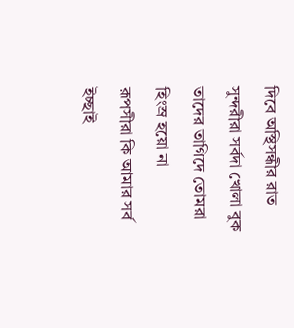দিবে অস্থিসন্ধীর রাত
সুন্দরীরা সর্বদা খোলা বুক
তাদের তাগিদে তোমরা হিংস্র হয়ো না
রূপসীরা কি আমার সর্ব ইচ্ছাই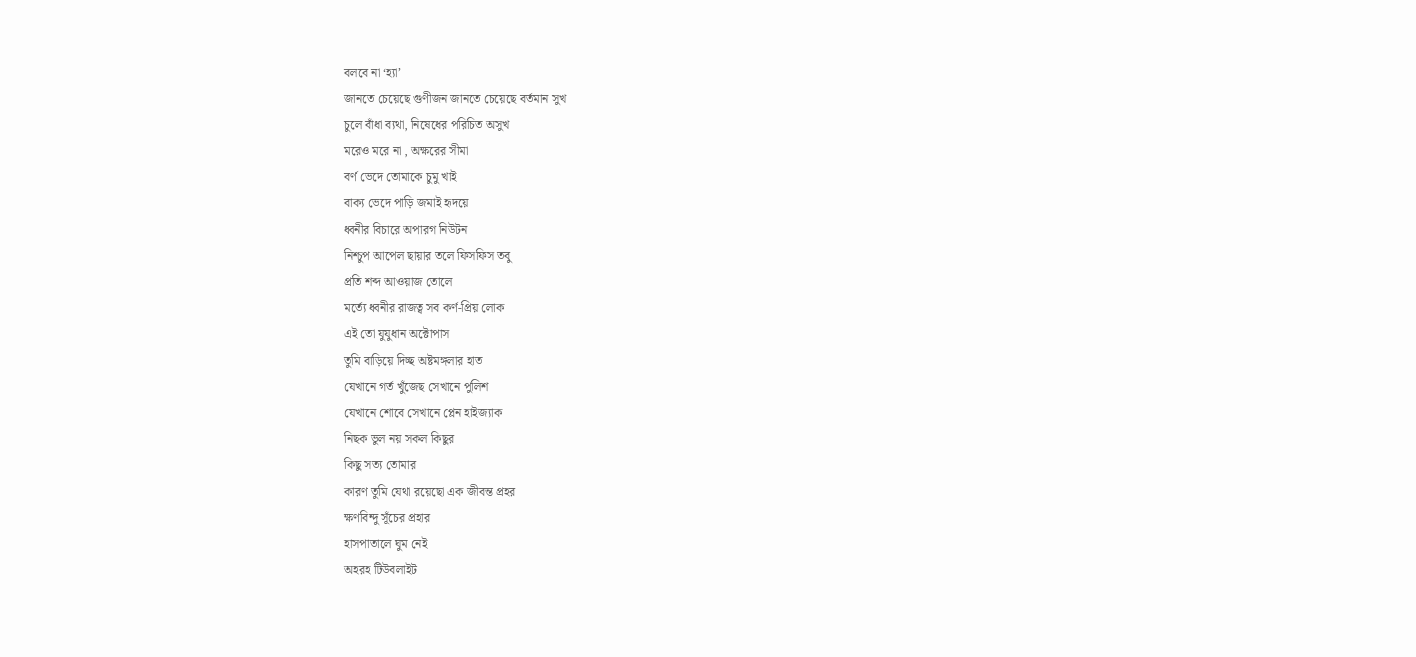বলবে না ‘হ্যা’
জানতে চেয়েছে গুণীজন জানতে চেয়েছে বর্তমান সুখ
চুলে বাঁধা ব্যথা, নিষেধের পরিচিত অসুখ
মরেও মরে না , অক্ষরের সীমা
বর্ণ ভেদে তোমাকে চুমু খাই
বাক্য ভেদে পাড়ি জমাই হৃদয়ে
ধ্বনীর বিচারে অপারগ নিউটন
নিশ্চুপ আপেল ছায়ার তলে ফিসফিস তবু
প্রতি শব্দ আওয়াজ তোলে
মর্ত্যে ধ্বনীর রাজত্ব সব কর্ণ-প্রিয় লোক
এই তো যুযুধান অক্টোপাস
তুমি বাড়িয়ে দিচ্ছ অষ্টমঙ্গলার হাত
যেখানে গর্ত খুঁজেছ সেখানে পুলিশ
যেখানে শোবে সেখানে প্লেন হাইজ্যাক
নিছক ভুল নয় সকল কিছুর
কিছু সত্য তোমার
কারণ তুমি যেথা রয়েছো এক জীবন্ত প্রহর
ক্ষণবিন্দু সূঁচের প্রহার
হাসপাতালে ঘুম নেই
অহরহ টিউবলাইট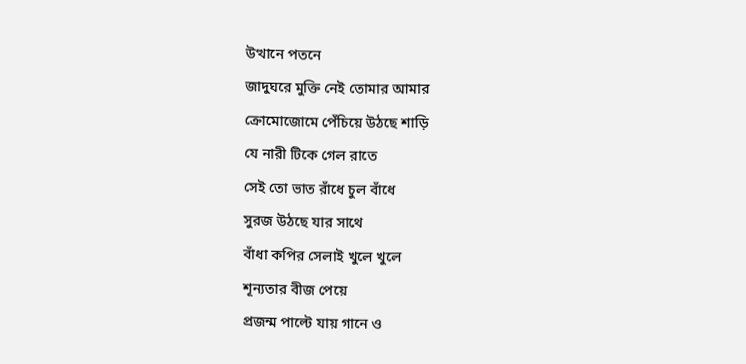উত্থানে পতনে
জাদুঘরে মুক্তি নেই তোমার আমার
ক্রোমোজোমে পেঁচিয়ে উঠছে শাড়ি
যে নারী টিকে গেল রাতে
সেই তো ভাত রাঁধে চুল বাঁধে
সুরজ উঠছে যার সাথে
বাঁধা কপির সেলাই খুলে খুলে
শূন্যতার বীজ পেয়ে
প্রজন্ম পাল্টে যায় গানে ও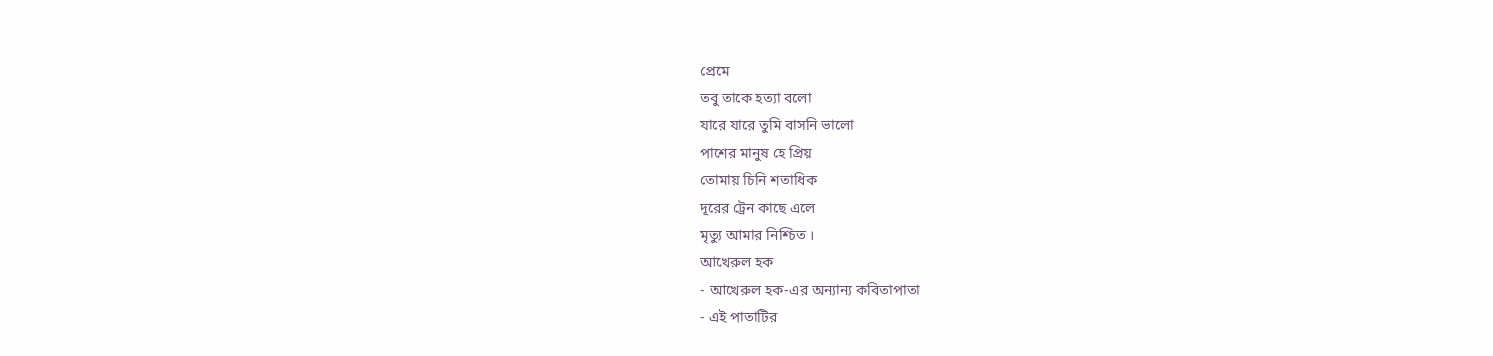প্রেমে
তবু তাকে হত্যা বলো
যারে যারে তুমি বাসনি ভালো
পাশের মানুষ হে প্রিয়
তোমায় চিনি শতাধিক
দূরের ট্রেন কাছে এলে
মৃত্যু আমার নিশ্চিত ।
আখেরুল হক
- আখেরুল হক-এর অন্যান্য কবিতাপাতা
- এই পাতাটির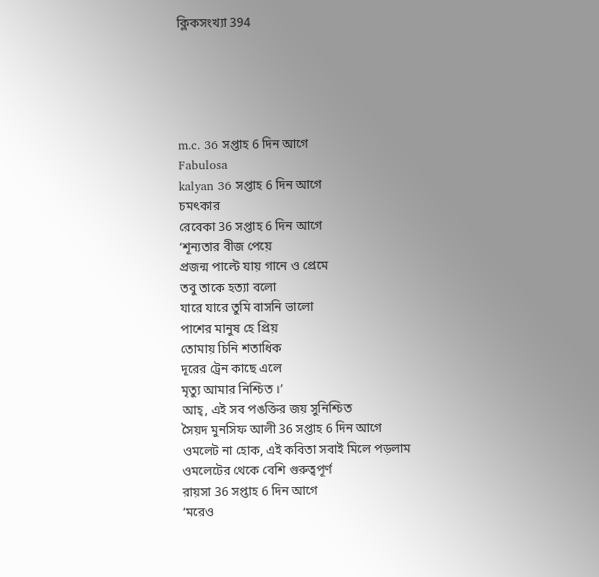ক্লিকসংখ্যা 394





m.c. 36 সপ্তাহ 6 দিন আগে
Fabulosa
kalyan 36 সপ্তাহ 6 দিন আগে
চমৎকার
রেবেকা 36 সপ্তাহ 6 দিন আগে
‘শূন্যতার বীজ পেয়ে
প্রজন্ম পাল্টে যায় গানে ও প্রেমে
তবু তাকে হত্যা বলো
যারে যারে তুমি বাসনি ভালো
পাশের মানুষ হে প্রিয়
তোমায় চিনি শতাধিক
দূরের ট্রেন কাছে এলে
মৃত্যু আমার নিশ্চিত ।’
আহ্, এই সব পঙক্তির জয় সুনিশ্চিত
সৈয়দ মুনসিফ আলী 36 সপ্তাহ 6 দিন আগে
ওমলেট না হোক, এই কবিতা সবাই মিলে পড়লাম
ওমলেটের থেকে বেশি গুরুত্বপূর্ণ
রায়সা 36 সপ্তাহ 6 দিন আগে
‘মরেও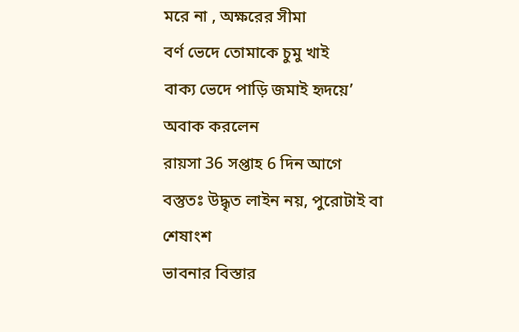মরে না , অক্ষরের সীমা
বর্ণ ভেদে তোমাকে চুমু খাই
বাক্য ভেদে পাড়ি জমাই হৃদয়ে’
অবাক করলেন
রায়সা 36 সপ্তাহ 6 দিন আগে
বস্তুতঃ উদ্ধৃত লাইন নয়, পুরোটাই বা শেষাংশ
ভাবনার বিস্তার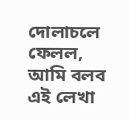দোলাচলে ফেলল, আমি বলব এই লেখা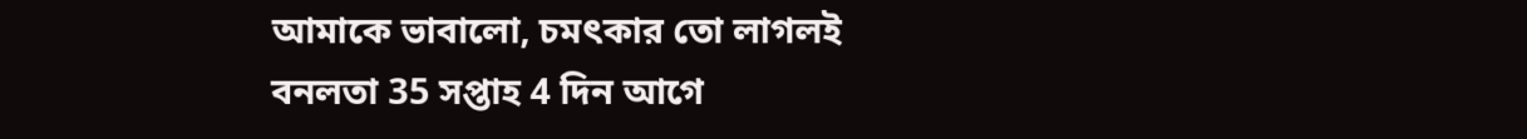আমাকে ভাবালো, চমৎকার তো লাগলই
বনলতা 35 সপ্তাহ 4 দিন আগে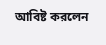আবিষ্ট করলেন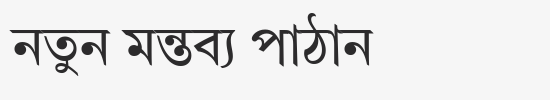নতুন মন্তব্য পাঠান